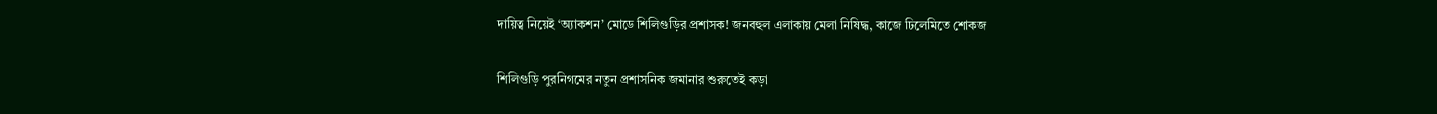দায়িত্ব নিয়েই ‘অ্যাকশন’ মোডে শিলিগুড়ির প্রশাসক! জনবহুল এলাকায় মেলা নিষিদ্ধ, কাজে ঢিলেমিতে শোকজ

শিলিগুড়ি পুরনিগমের নতুন প্রশাসনিক জমানার শুরুতেই কড়া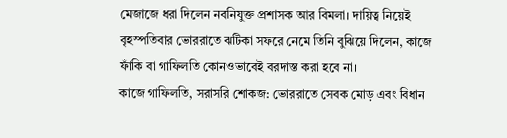মেজাজে ধরা দিলেন নবনিযুক্ত প্রশাসক আর বিমলা। দায়িত্ব নিয়েই বৃহস্পতিবার ভোররাতে ঝটিকা সফরে নেমে তিনি বুঝিয়ে দিলেন, কাজে ফাঁকি বা গাফিলতি কোনওভাবেই বরদাস্ত করা হবে না।
কাজে গাফিলতি, সরাসরি শোকজ: ভোররাতে সেবক মোড় এবং বিধান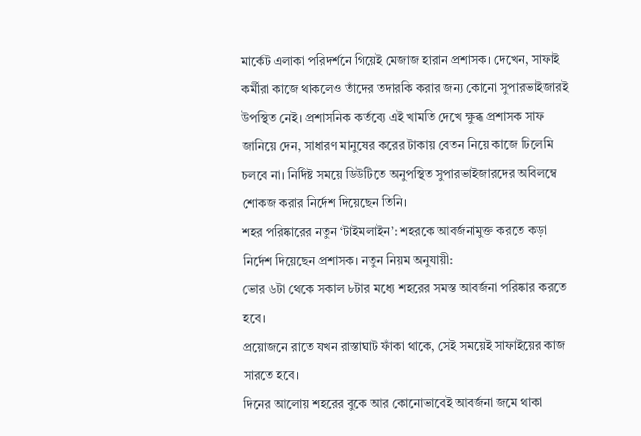মার্কেট এলাকা পরিদর্শনে গিয়েই মেজাজ হারান প্রশাসক। দেখেন, সাফাই কর্মীরা কাজে থাকলেও তাঁদের তদারকি করার জন্য কোনো সুপারভাইজারই উপস্থিত নেই। প্রশাসনিক কর্তব্যে এই খামতি দেখে ক্ষুব্ধ প্রশাসক সাফ জানিয়ে দেন, সাধারণ মানুষের করের টাকায় বেতন নিয়ে কাজে ঢিলেমি চলবে না। নির্দিষ্ট সময়ে ডিউটিতে অনুপস্থিত সুপারভাইজারদের অবিলম্বে শোকজ করার নির্দেশ দিয়েছেন তিনি।
শহর পরিষ্কারের নতুন ‘টাইমলাইন’: শহরকে আবর্জনামুক্ত করতে কড়া নির্দেশ দিয়েছেন প্রশাসক। নতুন নিয়ম অনুযায়ী:
ভোর ৬টা থেকে সকাল ৮টার মধ্যে শহরের সমস্ত আবর্জনা পরিষ্কার করতে হবে।
প্রয়োজনে রাতে যখন রাস্তাঘাট ফাঁকা থাকে, সেই সময়েই সাফাইয়ের কাজ সারতে হবে।
দিনের আলোয় শহরের বুকে আর কোনোভাবেই আবর্জনা জমে থাকা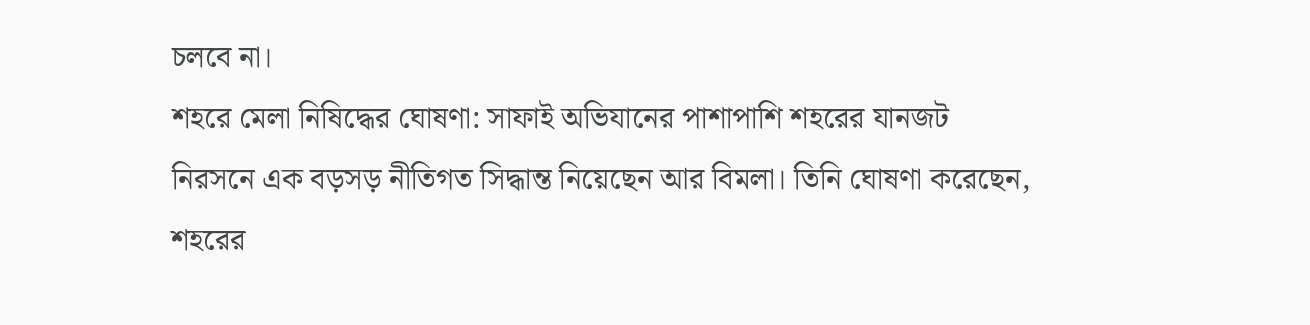চলবে না।
শহরে মেলা নিষিদ্ধের ঘোষণা: সাফাই অভিযানের পাশাপাশি শহরের যানজট নিরসনে এক বড়সড় নীতিগত সিদ্ধান্ত নিয়েছেন আর বিমলা। তিনি ঘোষণা করেছেন, শহরের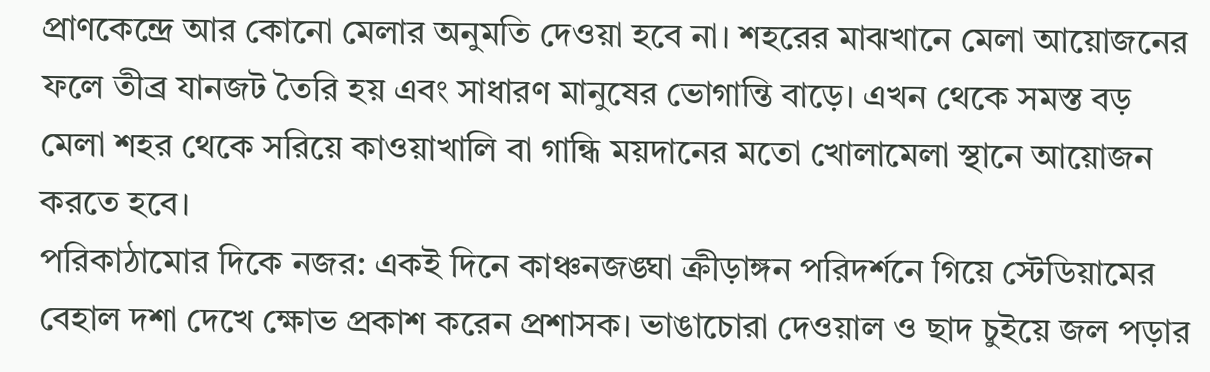প্রাণকেন্দ্রে আর কোনো মেলার অনুমতি দেওয়া হবে না। শহরের মাঝখানে মেলা আয়োজনের ফলে তীব্র যানজট তৈরি হয় এবং সাধারণ মানুষের ভোগান্তি বাড়ে। এখন থেকে সমস্ত বড় মেলা শহর থেকে সরিয়ে কাওয়াখালি বা গান্ধি ময়দানের মতো খোলামেলা স্থানে আয়োজন করতে হবে।
পরিকাঠামোর দিকে নজর: একই দিনে কাঞ্চনজঙ্ঘা ক্রীড়াঙ্গন পরিদর্শনে গিয়ে স্টেডিয়ামের বেহাল দশা দেখে ক্ষোভ প্রকাশ করেন প্রশাসক। ভাঙাচোরা দেওয়াল ও ছাদ চুইয়ে জল পড়ার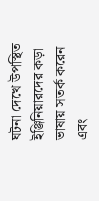ঘটনা দেখে উপস্থিত ইঞ্জিনিয়ারদের কড়া ভাষায় সতর্ক করেন এবং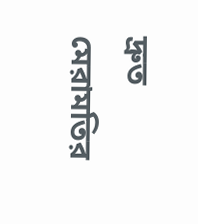দ্রুত মেরামতির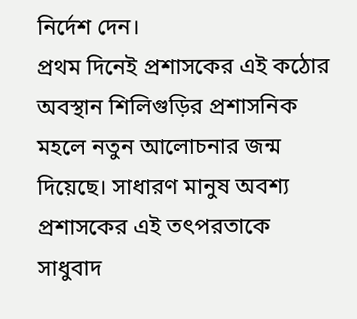নির্দেশ দেন।
প্রথম দিনেই প্রশাসকের এই কঠোর অবস্থান শিলিগুড়ির প্রশাসনিক মহলে নতুন আলোচনার জন্ম দিয়েছে। সাধারণ মানুষ অবশ্য প্রশাসকের এই তৎপরতাকে সাধুবাদ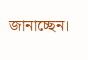জানাচ্ছেন।